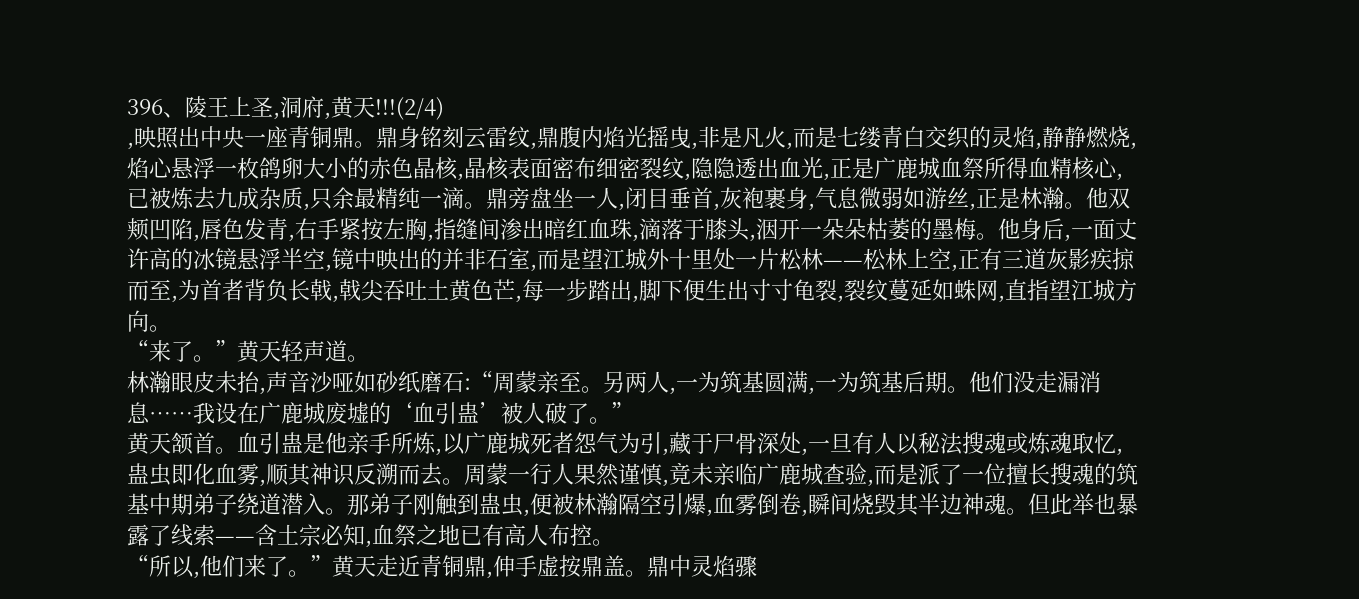396、陵王上圣,洞府,黄天!!!(2/4)
,映照出中央一座青铜鼎。鼎身铭刻云雷纹,鼎腹内焰光摇曳,非是凡火,而是七缕青白交织的灵焰,静静燃烧,焰心悬浮一枚鸽卵大小的赤色晶核,晶核表面密布细密裂纹,隐隐透出血光,正是广鹿城血祭所得血精核心,已被炼去九成杂质,只余最精纯一滴。鼎旁盘坐一人,闭目垂首,灰袍裹身,气息微弱如游丝,正是林瀚。他双颊凹陷,唇色发青,右手紧按左胸,指缝间渗出暗红血珠,滴落于膝头,洇开一朵朵枯萎的墨梅。他身后,一面丈许高的冰镜悬浮半空,镜中映出的并非石室,而是望江城外十里处一片松林——松林上空,正有三道灰影疾掠而至,为首者背负长戟,戟尖吞吐土黄色芒,每一步踏出,脚下便生出寸寸龟裂,裂纹蔓延如蛛网,直指望江城方向。
“来了。”黄天轻声道。
林瀚眼皮未抬,声音沙哑如砂纸磨石:“周蒙亲至。另两人,一为筑基圆满,一为筑基后期。他们没走漏消息……我设在广鹿城废墟的‘血引蛊’被人破了。”
黄天颔首。血引蛊是他亲手所炼,以广鹿城死者怨气为引,藏于尸骨深处,一旦有人以秘法搜魂或炼魂取忆,蛊虫即化血雾,顺其神识反溯而去。周蒙一行人果然谨慎,竟未亲临广鹿城查验,而是派了一位擅长搜魂的筑基中期弟子绕道潜入。那弟子刚触到蛊虫,便被林瀚隔空引爆,血雾倒卷,瞬间烧毁其半边神魂。但此举也暴露了线索——含土宗必知,血祭之地已有高人布控。
“所以,他们来了。”黄天走近青铜鼎,伸手虚按鼎盖。鼎中灵焰骤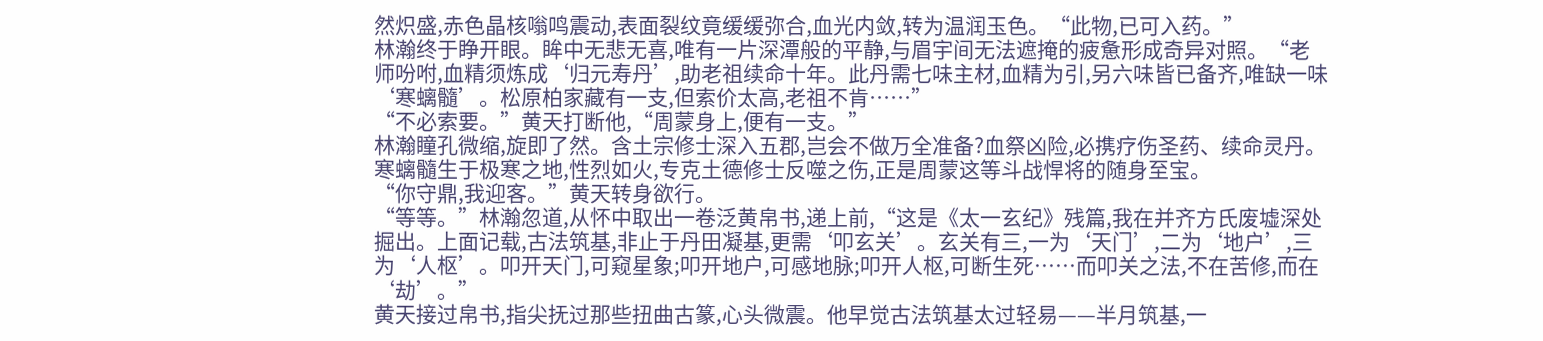然炽盛,赤色晶核嗡鸣震动,表面裂纹竟缓缓弥合,血光内敛,转为温润玉色。“此物,已可入药。”
林瀚终于睁开眼。眸中无悲无喜,唯有一片深潭般的平静,与眉宇间无法遮掩的疲惫形成奇异对照。“老师吩咐,血精须炼成‘归元寿丹’,助老祖续命十年。此丹需七味主材,血精为引,另六味皆已备齐,唯缺一味‘寒螭髓’。松原柏家藏有一支,但索价太高,老祖不肯……”
“不必索要。”黄天打断他,“周蒙身上,便有一支。”
林瀚瞳孔微缩,旋即了然。含土宗修士深入五郡,岂会不做万全准备?血祭凶险,必携疗伤圣药、续命灵丹。寒螭髓生于极寒之地,性烈如火,专克土德修士反噬之伤,正是周蒙这等斗战悍将的随身至宝。
“你守鼎,我迎客。”黄天转身欲行。
“等等。”林瀚忽道,从怀中取出一卷泛黄帛书,递上前,“这是《太一玄纪》残篇,我在并齐方氏废墟深处掘出。上面记载,古法筑基,非止于丹田凝基,更需‘叩玄关’。玄关有三,一为‘天门’,二为‘地户’,三为‘人枢’。叩开天门,可窥星象;叩开地户,可感地脉;叩开人枢,可断生死……而叩关之法,不在苦修,而在‘劫’。”
黄天接过帛书,指尖抚过那些扭曲古篆,心头微震。他早觉古法筑基太过轻易——半月筑基,一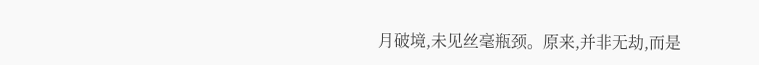月破境,未见丝毫瓶颈。原来,并非无劫,而是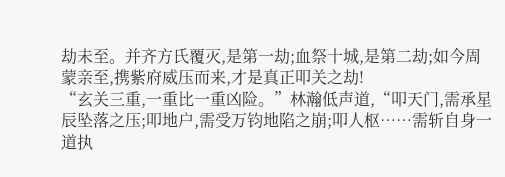劫未至。并齐方氏覆灭,是第一劫;血祭十城,是第二劫;如今周蒙亲至,携紫府威压而来,才是真正叩关之劫!
“玄关三重,一重比一重凶险。”林瀚低声道,“叩天门,需承星辰坠落之压;叩地户,需受万钧地陷之崩;叩人枢……需斩自身一道执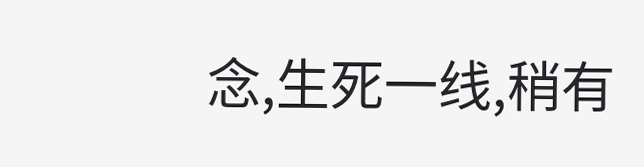念,生死一线,稍有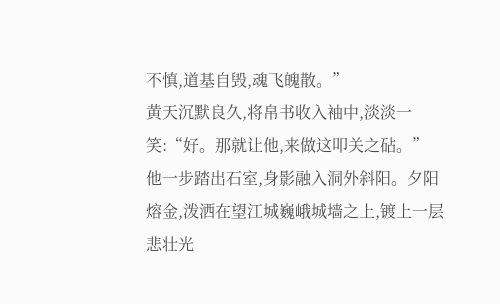不慎,道基自毁,魂飞魄散。”
黄天沉默良久,将帛书收入袖中,淡淡一笑:“好。那就让他,来做这叩关之砧。”
他一步踏出石室,身影融入洞外斜阳。夕阳熔金,泼洒在望江城巍峨城墙之上,镀上一层悲壮光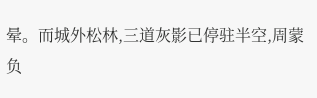晕。而城外松林,三道灰影已停驻半空,周蒙负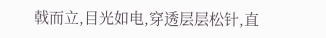戟而立,目光如电,穿透层层松针,直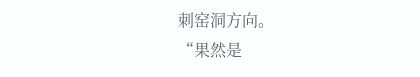刺窑洞方向。
“果然是